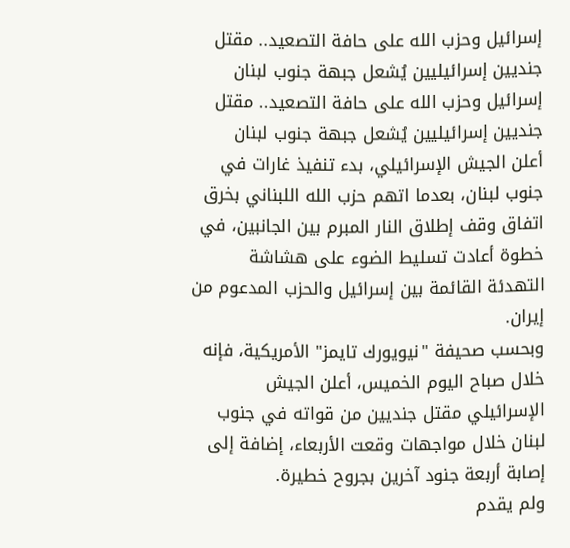إسرائيل وحزب الله على حافة التصعيد.. مقتل جنديين إسرائيليين يُشعل جبهة جنوب لبنان
إسرائيل وحزب الله على حافة التصعيد.. مقتل جنديين إسرائيليين يُشعل جبهة جنوب لبنان
أعلن الجيش الإسرائيلي، بدء تنفيذ غارات في جنوب لبنان، بعدما اتهم حزب الله اللبناني بخرق اتفاق وقف إطلاق النار المبرم بين الجانبين، في خطوة أعادت تسليط الضوء على هشاشة التهدئة القائمة بين إسرائيل والحزب المدعوم من إيران.
وبحسب صحيفة "نيويورك تايمز" الأمريكية، فإنه خلال صباح اليوم الخميس، أعلن الجيش الإسرائيلي مقتل جنديين من قواته في جنوب لبنان خلال مواجهات وقعت الأربعاء، إضافة إلى إصابة أربعة جنود آخرين بجروح خطيرة.
ولم يقدم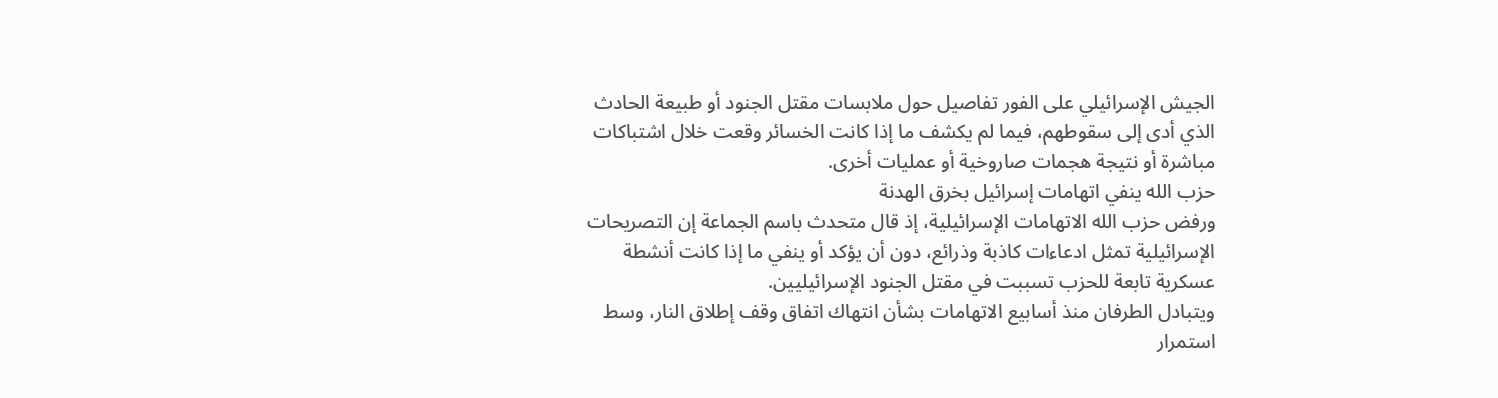الجيش الإسرائيلي على الفور تفاصيل حول ملابسات مقتل الجنود أو طبيعة الحادث الذي أدى إلى سقوطهم، فيما لم يكشف ما إذا كانت الخسائر وقعت خلال اشتباكات مباشرة أو نتيجة هجمات صاروخية أو عمليات أخرى.
حزب الله ينفي اتهامات إسرائيل بخرق الهدنة
ورفض حزب الله الاتهامات الإسرائيلية، إذ قال متحدث باسم الجماعة إن التصريحات الإسرائيلية تمثل ادعاءات كاذبة وذرائع، دون أن يؤكد أو ينفي ما إذا كانت أنشطة عسكرية تابعة للحزب تسببت في مقتل الجنود الإسرائيليين.
ويتبادل الطرفان منذ أسابيع الاتهامات بشأن انتهاك اتفاق وقف إطلاق النار، وسط استمرار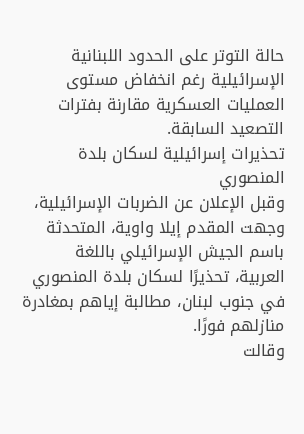حالة التوتر على الحدود اللبنانية الإسرائيلية رغم انخفاض مستوى العمليات العسكرية مقارنة بفترات التصعيد السابقة.
تحذيرات إسرائيلية لسكان بلدة المنصوري
وقبل الإعلان عن الضربات الإسرائيلية، وجهت المقدم إيلا واوية، المتحدثة باسم الجيش الإسرائيلي باللغة العربية، تحذيرًا لسكان بلدة المنصوري في جنوب لبنان، مطالبة إياهم بمغادرة منازلهم فورًا.
وقالت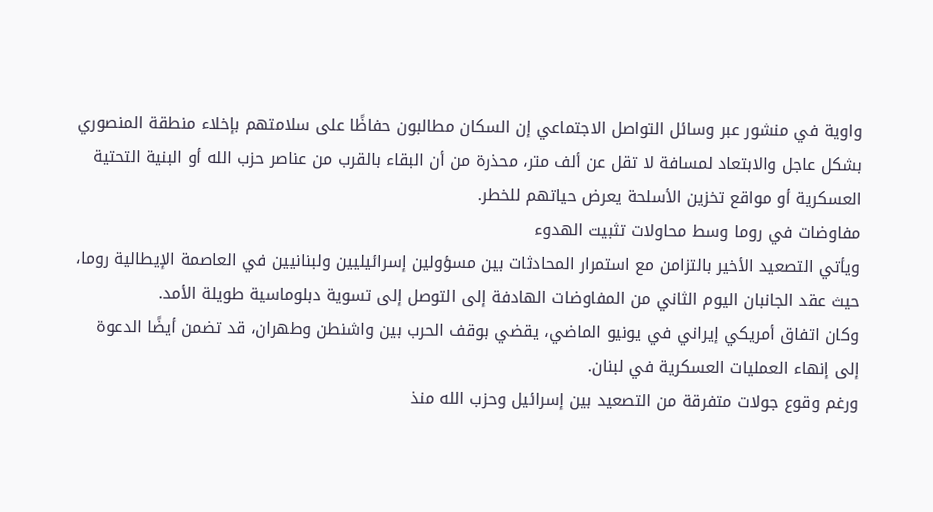واوية في منشور عبر وسائل التواصل الاجتماعي إن السكان مطالبون حفاظًا على سلامتهم بإخلاء منطقة المنصوري بشكل عاجل والابتعاد لمسافة لا تقل عن ألف متر، محذرة من أن البقاء بالقرب من عناصر حزب الله أو البنية التحتية العسكرية أو مواقع تخزين الأسلحة يعرض حياتهم للخطر.
مفاوضات في روما وسط محاولات تثبيت الهدوء
ويأتي التصعيد الأخير بالتزامن مع استمرار المحادثات بين مسؤولين إسرائيليين ولبنانيين في العاصمة الإيطالية روما، حيث عقد الجانبان اليوم الثاني من المفاوضات الهادفة إلى التوصل إلى تسوية دبلوماسية طويلة الأمد.
وكان اتفاق أمريكي إيراني في يونيو الماضي، يقضي بوقف الحرب بين واشنطن وطهران، قد تضمن أيضًا الدعوة إلى إنهاء العمليات العسكرية في لبنان.
ورغم وقوع جولات متفرقة من التصعيد بين إسرائيل وحزب الله منذ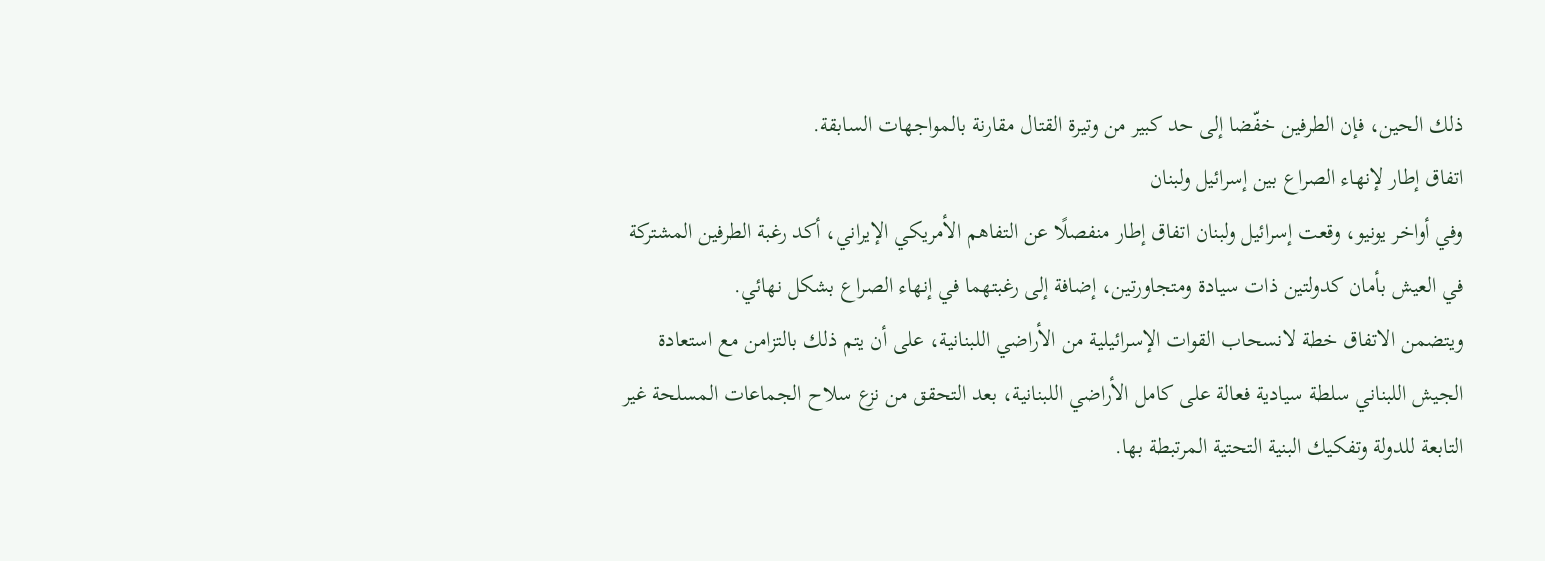ذلك الحين، فإن الطرفين خفّضا إلى حد كبير من وتيرة القتال مقارنة بالمواجهات السابقة.
اتفاق إطار لإنهاء الصراع بين إسرائيل ولبنان
وفي أواخر يونيو، وقعت إسرائيل ولبنان اتفاق إطار منفصلًا عن التفاهم الأمريكي الإيراني، أكد رغبة الطرفين المشتركة في العيش بأمان كدولتين ذات سيادة ومتجاورتين، إضافة إلى رغبتهما في إنهاء الصراع بشكل نهائي.
ويتضمن الاتفاق خطة لانسحاب القوات الإسرائيلية من الأراضي اللبنانية، على أن يتم ذلك بالتزامن مع استعادة الجيش اللبناني سلطة سيادية فعالة على كامل الأراضي اللبنانية، بعد التحقق من نزع سلاح الجماعات المسلحة غير التابعة للدولة وتفكيك البنية التحتية المرتبطة بها.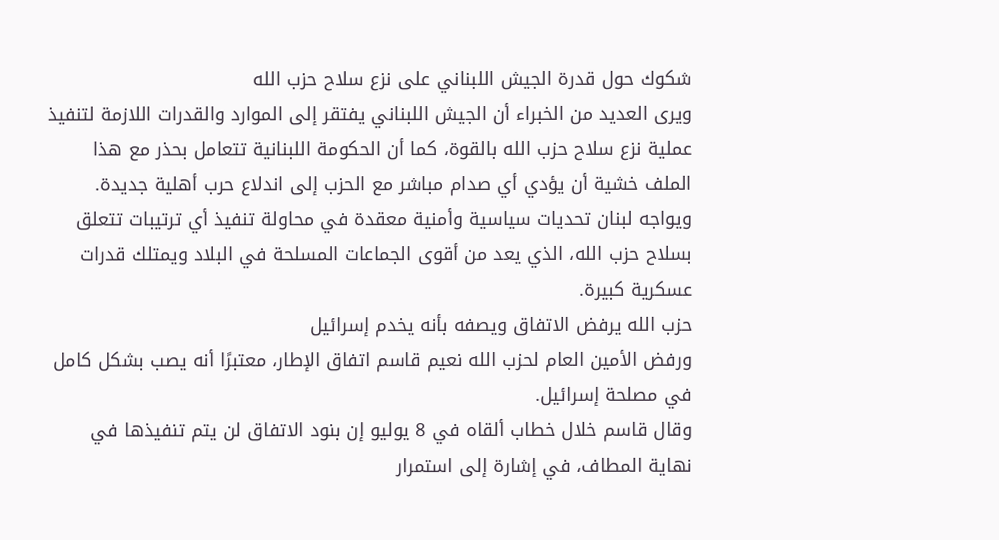شكوك حول قدرة الجيش اللبناني على نزع سلاح حزب الله
ويرى العديد من الخبراء أن الجيش اللبناني يفتقر إلى الموارد والقدرات اللازمة لتنفيذ عملية نزع سلاح حزب الله بالقوة، كما أن الحكومة اللبنانية تتعامل بحذر مع هذا الملف خشية أن يؤدي أي صدام مباشر مع الحزب إلى اندلاع حرب أهلية جديدة.
ويواجه لبنان تحديات سياسية وأمنية معقدة في محاولة تنفيذ أي ترتيبات تتعلق بسلاح حزب الله، الذي يعد من أقوى الجماعات المسلحة في البلاد ويمتلك قدرات عسكرية كبيرة.
حزب الله يرفض الاتفاق ويصفه بأنه يخدم إسرائيل
ورفض الأمين العام لحزب الله نعيم قاسم اتفاق الإطار، معتبرًا أنه يصب بشكل كامل في مصلحة إسرائيل.
وقال قاسم خلال خطاب ألقاه في 8 يوليو إن بنود الاتفاق لن يتم تنفيذها في نهاية المطاف، في إشارة إلى استمرار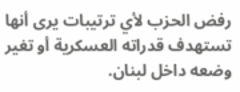رفض الحزب لأي ترتيبات يرى أنها تستهدف قدراته العسكرية أو تغير وضعه داخل لبنان.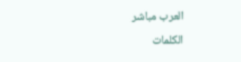العرب مباشر
الكلمات